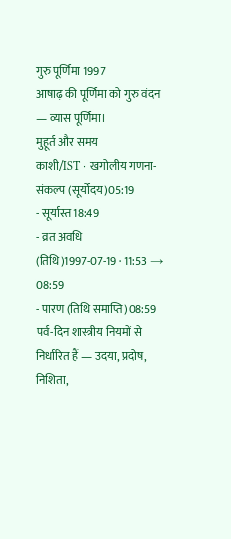गुरु पूर्णिमा 1997
आषाढ़ की पूर्णिमा को गुरु वंदन — व्यास पूर्णिमा।
मुहूर्त और समय
काशी/IST · खगोलीय गणना- संकल्प (सूर्योदय)05:19
- सूर्यास्त18:49
- व्रत अवधि (तिथि)1997-07-19 · 11:53 → 08:59
- पारण (तिथि समाप्ति)08:59
पर्व-दिन शास्त्रीय नियमों से निर्धारित हैं — उदया, प्रदोष, निशिता,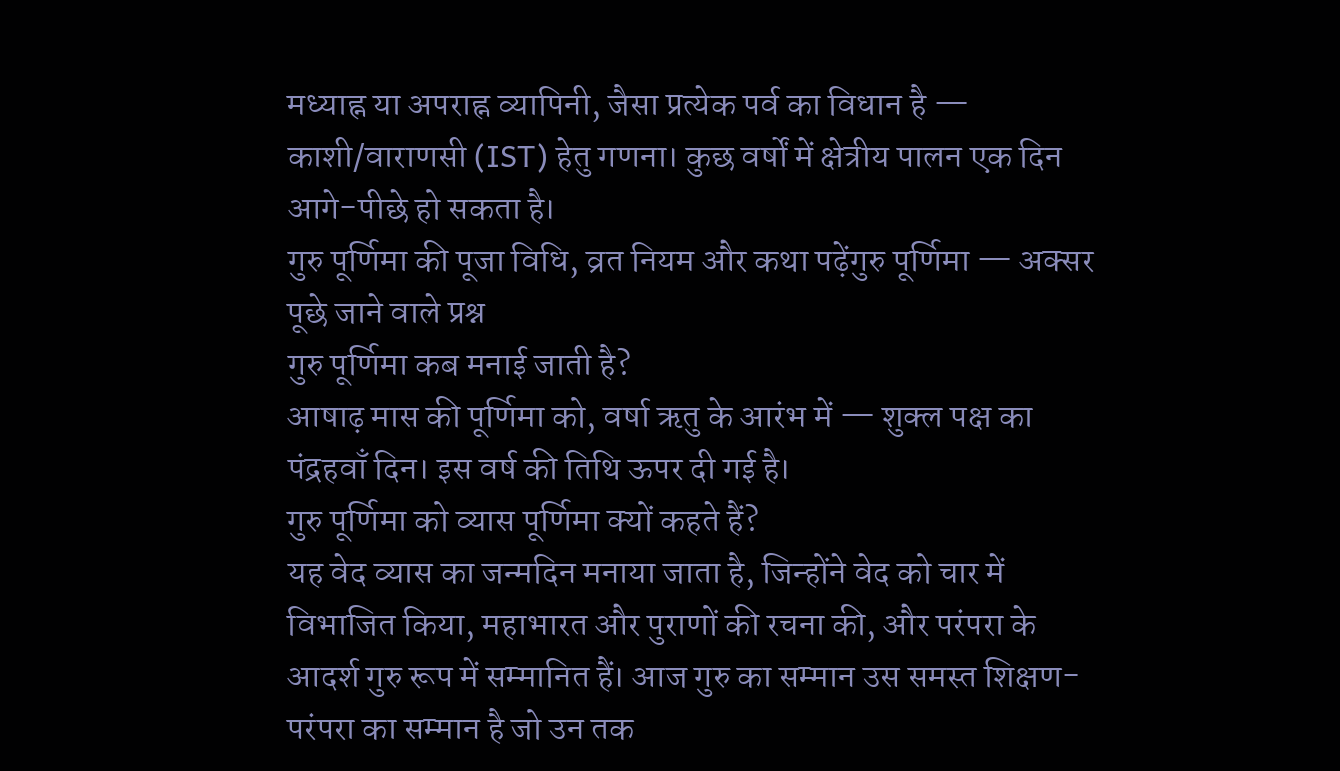मध्याह्न या अपराह्न व्यापिनी, जैसा प्रत्येक पर्व का विधान है — काशी/वाराणसी (IST) हेतु गणना। कुछ वर्षों में क्षेत्रीय पालन एक दिन आगे-पीछे हो सकता है।
गुरु पूर्णिमा की पूजा विधि, व्रत नियम और कथा पढ़ेंगुरु पूर्णिमा — अक्सर पूछे जाने वाले प्रश्न
गुरु पूर्णिमा कब मनाई जाती है?
आषाढ़ मास की पूर्णिमा को, वर्षा ऋतु के आरंभ में — शुक्ल पक्ष का पंद्रहवाँ दिन। इस वर्ष की तिथि ऊपर दी गई है।
गुरु पूर्णिमा को व्यास पूर्णिमा क्यों कहते हैं?
यह वेद व्यास का जन्मदिन मनाया जाता है, जिन्होंने वेद को चार में विभाजित किया, महाभारत और पुराणों की रचना की, और परंपरा के आदर्श गुरु रूप में सम्मानित हैं। आज गुरु का सम्मान उस समस्त शिक्षण-परंपरा का सम्मान है जो उन तक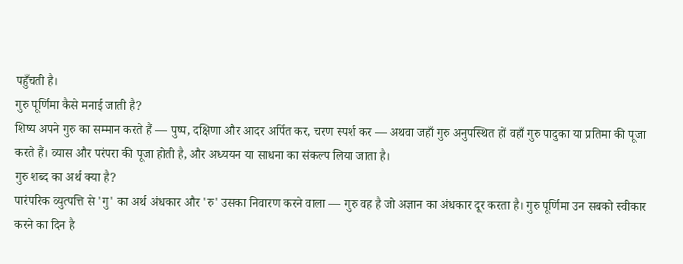पहुँचती है।
गुरु पूर्णिमा कैसे मनाई जाती है?
शिष्य अपने गुरु का सम्मान करते हैं — पुष्प, दक्षिणा और आदर अर्पित कर, चरण स्पर्श कर — अथवा जहाँ गुरु अनुपस्थित हों वहाँ गुरु पादुका या प्रतिमा की पूजा करते हैं। व्यास और परंपरा की पूजा होती है, और अध्ययन या साधना का संकल्प लिया जाता है।
गुरु शब्द का अर्थ क्या है?
पारंपरिक व्युत्पत्ति से 'गु' का अर्थ अंधकार और 'रु' उसका निवारण करने वाला — गुरु वह है जो अज्ञान का अंधकार दूर करता है। गुरु पूर्णिमा उन सबको स्वीकार करने का दिन है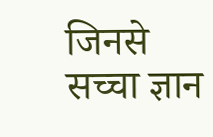जिनसे सच्चा ज्ञान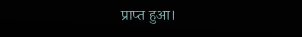प्राप्त हुआ।